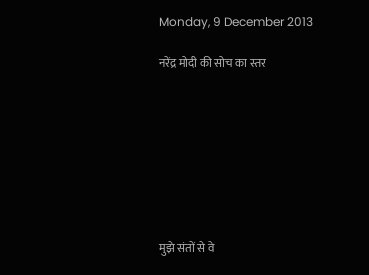Monday, 9 December 2013

नरेंद्र मोदी की सोच का स्तर








मुझे संतों से वे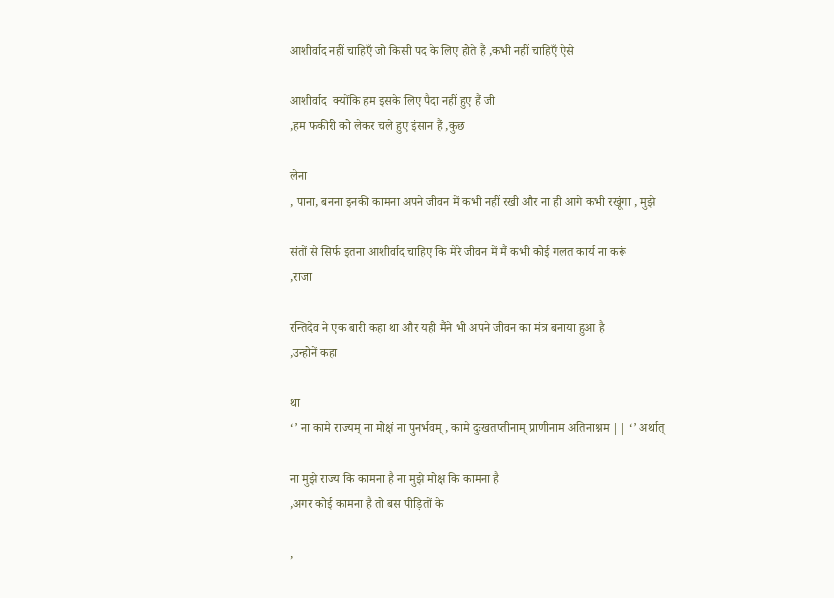आशीर्वाद नहीं चाहिएँ जो किसी पद के लिए होते हैं ,कभी नहीं चाहिएँ ऐसे

आशीर्वाद  क्योंकि हम इसके लिए पैदा नहीं हुए हैं जी
,हम फकीरी को लेकर चले हुए इंसान हैं ,कुछ

लेना
, पाना, बनना इनकी कामना अपने जीवन में कभी नहीं रखी और ना ही आगे कभी रखूंगा , मुझे

संतों से सिर्फ इतना आशीर्वाद चाहिए कि मेरे जीवन में मैं कभी कोई गलत कार्य ना करूं
,राजा

रन्तिदेव ने एक बारी कहा था और यही मैंने भी अपने जीवन का मंत्र बनाया हुआ है
,उन्होनें कहा

था
‘’ ना कामे राज्यम् ना मोक्षं ना पुनर्भवम् , कामे दुःखतप्तीनाम् प्राणीनाम अतिनाश्नम || ‘’ अर्थात्

ना मुझे राज्य कि कामना है ना मुझे मोक्ष कि कामना है
,अगर कोई कामना है तो बस पीड़ितों के

,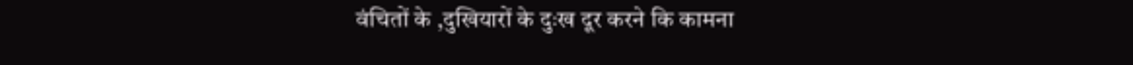वंचितों के ,दुखियारों के दुःख दूर करने कि कामना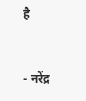है


- नरेंद्र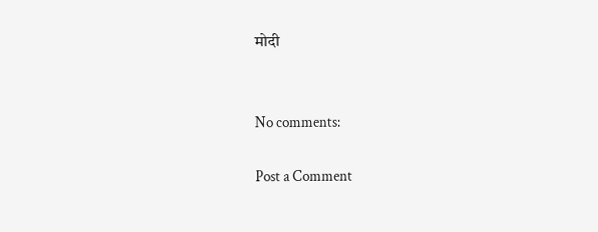मोदी


No comments:

Post a Comment